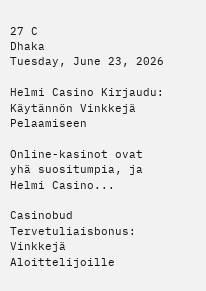27 C
Dhaka
Tuesday, June 23, 2026

Helmi Casino Kirjaudu: Käytännön Vinkkejä Pelaamiseen

Online-kasinot ovat yhä suositumpia, ja Helmi Casino...

Casinobud Tervetuliaisbonus: Vinkkejä Aloittelijoille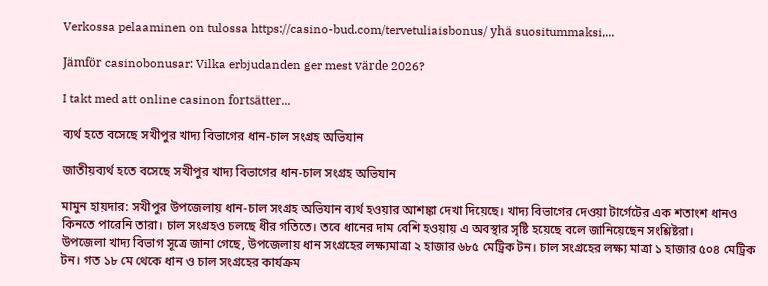Verkossa pelaaminen on tulossa https://casino-bud.com/tervetuliaisbonus/ yhä suositummaksi,...

Jämför casinobonusar: Vilka erbjudanden ger mest värde 2026?

I takt med att online casinon fortsätter...

ব্যর্থ হতে বসেছে সখীপুর খাদ্য বিভাগের ধান-চাল সংগ্রহ অভিযান

জাতীয়ব্যর্থ হতে বসেছে সখীপুর খাদ্য বিভাগের ধান-চাল সংগ্রহ অভিযান

মামুন হায়দার: সখীপুর উপজেলায় ধান-চাল সংগ্রহ অভিযান ব্যর্থ হওয়ার আশঙ্কা দেখা দিয়েছে। খাদ্য বিভাগের দেওয়া টার্গেটের এক শতাংশ ধানও কিনতে পারেনি তারা। চাল সংগ্রহও চলছে ধীর গতিতে। তবে ধানের দাম বেশি হওয়ায় এ অবস্থার সৃষ্টি হয়েছে বলে জানিয়েছেন সংশ্লিষ্টরা।
উপজেলা খাদ্য বিভাগ সূত্রে জানা গেছে, উপজেলায় ধান সংগ্রহের লক্ষ্যমাত্রা ২ হাজার ৬৮৫ মেট্রিক টন। চাল সংগ্রহের লক্ষ্য মাত্রা ১ হাজার ৫০৪ মেট্রিক টন। গত ১৮ মে থেকে ধান ও চাল সংগ্রহের কার্যক্রম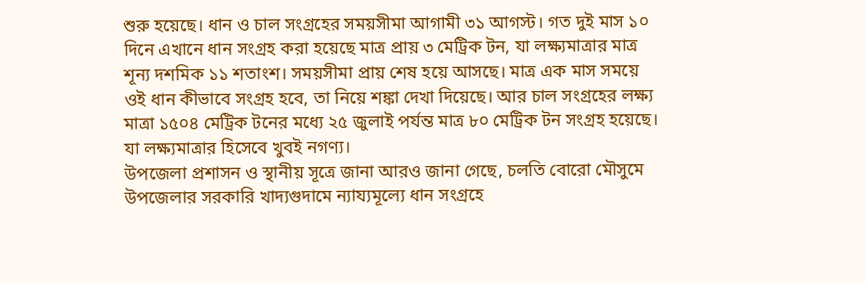শুরু হয়েছে। ধান ও চাল সংগ্রহের সময়সীমা আগামী ৩১ আগস্ট। গত দুই মাস ১০ দিনে এখানে ধান সংগ্রহ করা হয়েছে মাত্র প্রায় ৩ মেট্রিক টন, যা লক্ষ্যমাত্রার মাত্র শূন্য দশমিক ১১ শতাংশ। সময়সীমা প্রায় শেষ হয়ে আসছে। মাত্র এক মাস সময়ে ওই ধান কীভাবে সংগ্রহ হবে, তা নিয়ে শঙ্কা দেখা দিয়েছে। আর চাল সংগ্রহের লক্ষ্য মাত্রা ১৫০৪ মেট্রিক টনের মধ্যে ২৫ জুলাই পর্যন্ত মাত্র ৮০ মেট্রিক টন সংগ্রহ হয়েছে। যা লক্ষ্যমাত্রার হিসেবে খুবই নগণ্য।
উপজেলা প্রশাসন ও স্থানীয় সূত্রে জানা আরও জানা গেছে, চলতি বোরো মৌসুমে উপজেলার সরকারি খাদ্যগুদামে ন্যায্যমূল্যে ধান সংগ্রহে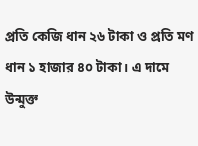প্রতি কেজি ধান ২৬ টাকা ও প্রতি মণ ধান ১ হাজার ৪০ টাকা। এ দামে উন্মুক্ত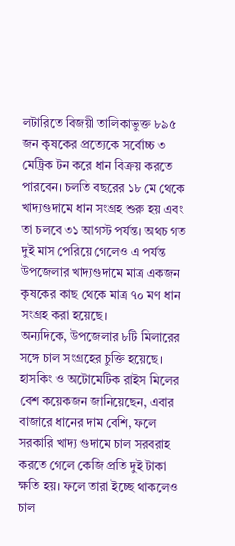লটারিতে বিজয়ী তালিকাভুক্ত ৮৯৫ জন কৃষকের প্রত্যেকে সর্বোচ্চ ৩ মেট্রিক টন করে ধান বিক্রয় করতে পারবেন। চলতি বছরের ১৮ মে থেকে খাদ্যগুদামে ধান সংগ্রহ শুরু হয় এবং তা চলবে ৩১ আগস্ট পর্যন্ত। অথচ গত দুই মাস পেরিয়ে গেলেও এ পর্যন্ত উপজেলার খাদ্যগুদামে মাত্র একজন কৃষকের কাছ থেকে মাত্র ৭০ মণ ধান সংগ্রহ করা হয়েছে।
অন্যদিকে, উপজেলার ৮টি মিলারের সঙ্গে চাল সংগ্রহের চুক্তি হয়েছে। হাসকিং ও অটোমেটিক রাইস মিলের বেশ কয়েকজন জানিয়েছেন, এবার বাজারে ধানের দাম বেশি, ফলে সরকারি খাদ্য গুদামে চাল সরবরাহ করতে গেলে কেজি প্রতি দুই টাকা ক্ষতি হয়। ফলে তারা ইচ্ছে থাকলেও চাল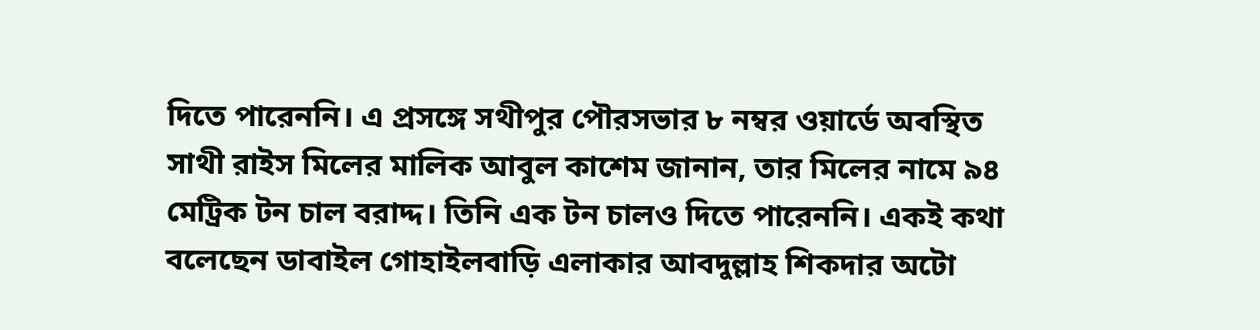দিতে পারেননি। এ প্রসঙ্গে সথীপুর পৌরসভার ৮ নম্বর ওয়ার্ডে অবস্থিত সাথী রাইস মিলের মালিক আবুল কাশেম জানান, তার মিলের নামে ৯৪ মেট্রিক টন চাল বরাদ্দ। তিনি এক টন চালও দিতে পারেননি। একই কথা বলেছেন ডাবাইল গোহাইলবাড়ি এলাকার আবদুল্লাহ শিকদার অটো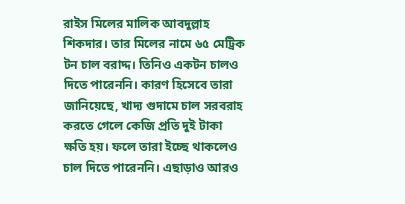রাইস মিলের মালিক আবদুল্লাহ শিকদার। তার মিলের নামে ৬৫ মেট্রিক টন চাল বরাদ্দ। তিনিও একটন চালও দিতে পারেননি। কারণ হিসেবে তারা জানিয়েছে, খাদ্য গুদামে চাল সরবরাহ করতে গেলে কেজি প্রতি দুই টাকা ক্ষতি হয়। ফলে তারা ইচ্ছে থাকলেও চাল দিতে পারেননি। এছাড়াও আরও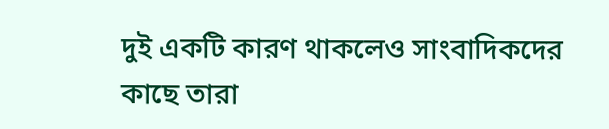দুই একটি কারণ থাকলেও সাংবাদিকদের কাছে তারা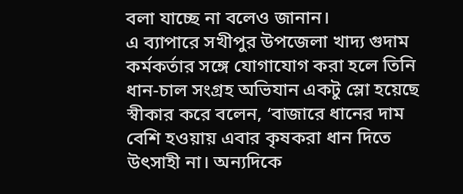বলা যাচ্ছে না বলেও জানান।
এ ব্যাপারে সখীপুর উপজেলা খাদ্য গুদাম কর্মকর্তার সঙ্গে যোগাযোগ করা হলে তিনি ধান-চাল সংগ্রহ অভিযান একটু স্লো হয়েছে স্বীকার করে বলেন, ‘বাজারে ধানের দাম বেশি হওয়ায় এবার কৃষকরা ধান দিতে উৎসাহী না। অন্যদিকে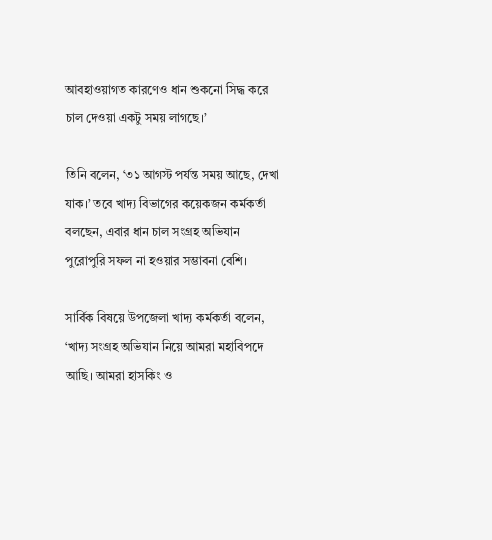আবহাওয়াগত কারণেও ধান শুকনো সিদ্ধ করে চাল দেওয়া একটু সময় লাগছে।’

তিনি বলেন, ‘৩১ আগস্ট পর্যন্ত সময় আছে, দেখা যাক।’ তবে খাদ্য বিভাগের কয়েকজন কর্মকর্তা বলছেন, এবার ধান চাল সংগ্রহ অভিযান পুরোপুরি সফল না হওয়ার সম্ভাবনা বেশি।

সার্বিক বিষয়ে উপজেলা খাদ্য কর্মকর্তা বলেন, ‘খাদ্য সংগ্রহ অভিযান নিয়ে আমরা মহাবিপদে আছি। আমরা হাসকিং ও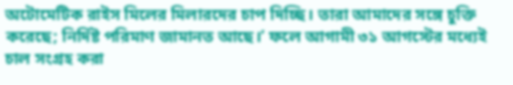অটোমেটিক রাইস মিলের মিলারদের চাপ দিচ্ছি। তারা আমাদের সঙ্গে চুক্তি করেছে; নির্দিষ্ট পরিমাণ জামানত আছে।’ ফলে আগামী ৩১ আগস্টের মধ্যেই চাল সংগ্রহ করা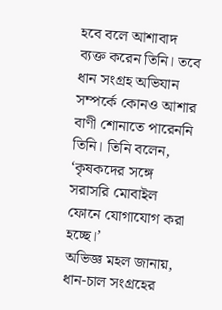হবে বলে আশাবাদ ব্যক্ত করেন তিনি। তবে ধান সংগ্রহ অভিযান সম্পর্কে কোনও আশার বাণী শোনাতে পারেননি তিনি। তিনি বলেন, ‘কৃষকদের সঙ্গে সরাসরি মোবাইল ফোনে যোগাযোগ করা হচ্ছে।’
অভিজ্ঞ মহল জানায়, ধান-চাল সংগ্রহের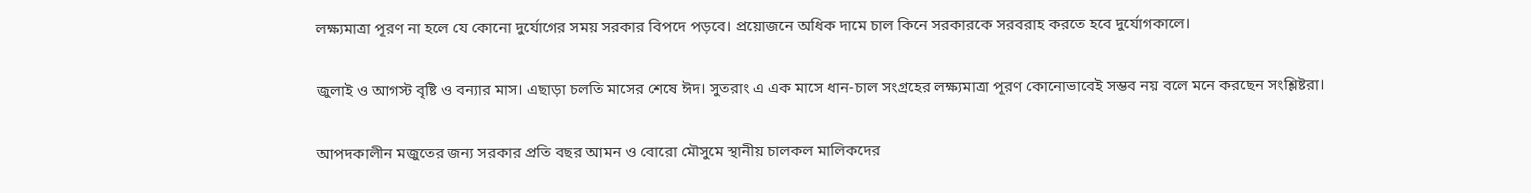লক্ষ্যমাত্রা পূরণ না হলে যে কোনো দুর্যোগের সময় সরকার বিপদে পড়বে। প্রয়োজনে অধিক দামে চাল কিনে সরকারকে সরবরাহ করতে হবে দুর্যোগকালে।

জুলাই ও আগস্ট বৃষ্টি ও বন্যার মাস। এছাড়া চলতি মাসের শেষে ঈদ। সুতরাং এ এক মাসে ধান-চাল সংগ্রহের লক্ষ্যমাত্রা পূরণ কোনোভাবেই সম্ভব নয় বলে মনে করছেন সংশ্লিষ্টরা।

আপদকালীন মজুতের জন্য সরকার প্রতি বছর আমন ও বোরো মৌসুমে স্থানীয় চালকল মালিকদের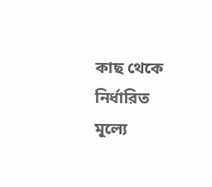কাছ থেকে নির্ধারিত মূল্যে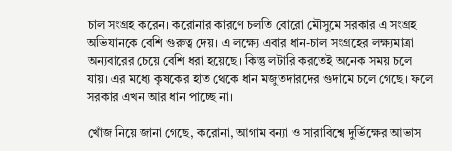চাল সংগ্রহ করেন। করোনার কারণে চলতি বোরো মৌসুমে সরকার এ সংগ্রহ অভিযানকে বেশি গুরুত্ব দেয়। এ লক্ষ্যে এবার ধান-চাল সংগ্রহের লক্ষ্যমাত্রা অন্যবারের চেয়ে বেশি ধরা হয়েছে। কিন্তু লটারি করতেই অনেক সময় চলে যায়। এর মধ্যে কৃষকের হাত থেকে ধান মজুতদারদের গুদামে চলে গেছে। ফলে সরকার এখন আর ধান পাচ্ছে না।

খোঁজ নিয়ে জানা গেছে, করোনা, আগাম বন্যা ও সারাবিশ্বে দুর্ভিক্ষের আভাস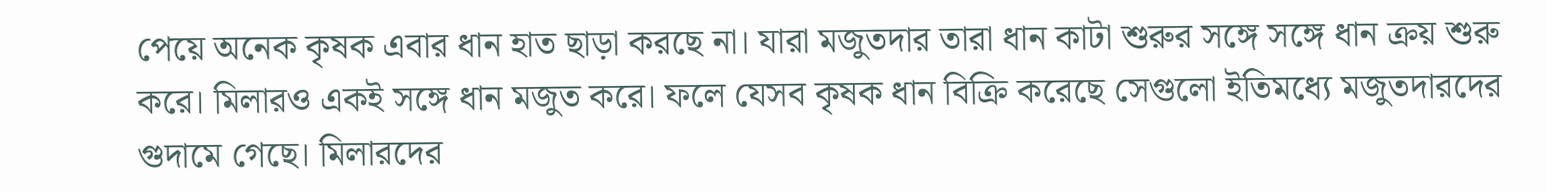পেয়ে অনেক কৃষক এবার ধান হাত ছাড়া করছে না। যারা মজুতদার তারা ধান কাটা শুরুর সঙ্গে সঙ্গে ধান ক্রয় শুরু করে। মিলারও একই সঙ্গে ধান মজুত করে। ফলে যেসব কৃষক ধান বিক্রি করেছে সেগুলো ইতিমধ্যে মজুতদারদের গুদামে গেছে। মিলারদের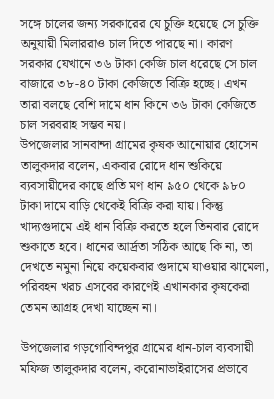সঙ্গে চালের জন্য সরকারের যে চুক্তি হয়েছে সে চুক্তি অনুযায়ী মিলাররাও চাল দিতে পারছে না। কারণ সরকার যেখানে ৩৬ টাকা কেজি চাল ধরেছে সে চাল বাজারে ৩৮-৪০ টাকা কেজিতে বিক্রি হচ্ছে। এখন তারা বলছে বেশি দামে ধান কিনে ৩৬ টাকা কেজিতে চাল সরবরাহ সম্ভব নয়।
উপজেলার সানবান্দা গ্রামের কৃষক আনোয়ার হোসেন তালুকদার বলেন, একবার রোদে ধান শুকিয়ে ব্যবসায়ীদের কাছে প্রতি মণ ধান ৯৫০ থেকে ৯৮০ টাকা দামে বাড়ি থেকেই বিক্রি করা যায়। কিন্তু খাদ্যগুদামে এই ধান বিক্রি করতে হলে তিনবার রোদে শুকাতে হবে। ধানের আর্দ্রতা সঠিক আছে কি না, তা দেখতে নমুনা নিয়ে কয়েকবার গুদামে যাওয়ার ঝামেলা, পরিবহন খরচ এসবের কারণেই এখানকার কৃষকেরা তেমন আগ্রহ দেখা যাচ্ছেন না।

উপজেলার গড়গোবিন্দপুর গ্রামের ধান-চাল ব্যবসায়ী মফিজ তালুকদার বলেন, করোনাভাইরাসের প্রভাবে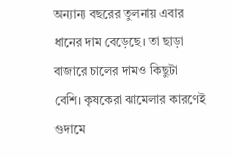অন্যান্য বছরের তুলনায় এবার ধানের দাম বেড়েছে। তা ছাড়া বাজারে চালের দামও কিছুটা বেশি। কৃষকেরা ঝামেলার কারণেই গুদামে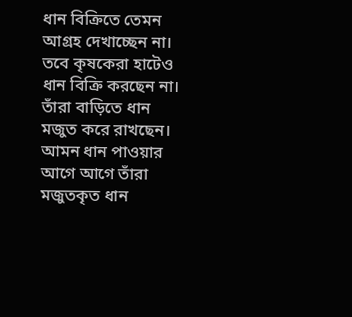ধান বিক্রিতে তেমন আগ্রহ দেখাচ্ছেন না। তবে কৃষকেরা হাটেও ধান বিক্রি করছেন না। তাঁরা বাড়িতে ধান মজুত করে রাখছেন। আমন ধান পাওয়ার আগে আগে তাঁরা মজুতকৃত ধান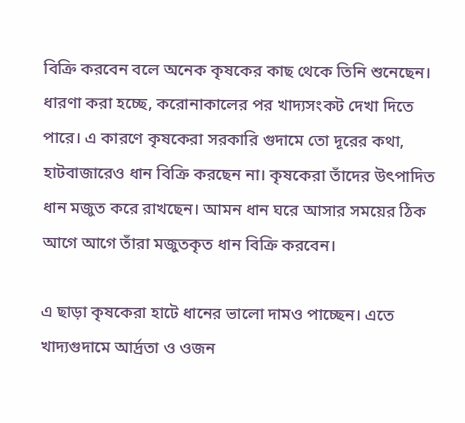বিক্রি করবেন বলে অনেক কৃষকের কাছ থেকে তিনি শুনেছেন।
ধারণা করা হচ্ছে, করোনাকালের পর খাদ্যসংকট দেখা দিতে পারে। এ কারণে কৃষকেরা সরকারি গুদামে তো দূরের কথা, হাটবাজারেও ধান বিক্রি করছেন না। কৃষকেরা তাঁদের উৎপাদিত ধান মজুত করে রাখছেন। আমন ধান ঘরে আসার সময়ের ঠিক আগে আগে তাঁরা মজুতকৃত ধান বিক্রি করবেন।

এ ছাড়া কৃষকেরা হাটে ধানের ভালো দামও পাচ্ছেন। এতে খাদ্যগুদামে আর্দ্রতা ও ওজন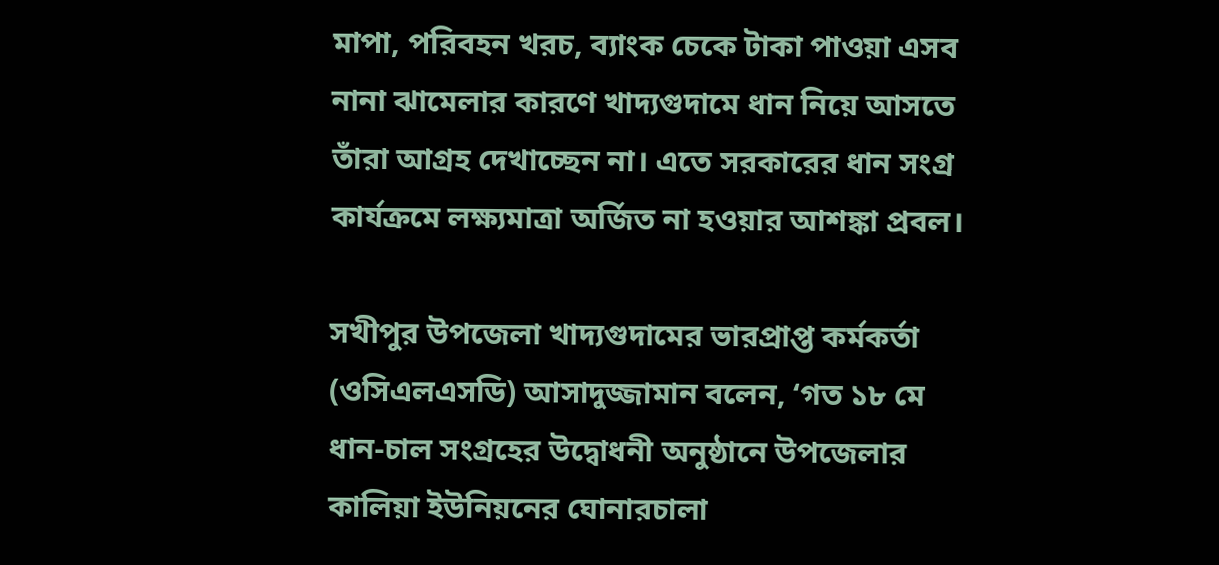মাপা, পরিবহন খরচ, ব্যাংক চেকে টাকা পাওয়া এসব নানা ঝামেলার কারণে খাদ্যগুদামে ধান নিয়ে আসতে তাঁরা আগ্রহ দেখাচ্ছেন না। এতে সরকারের ধান সংগ্র কার্যক্রমে লক্ষ্যমাত্রা অর্জিত না হওয়ার আশঙ্কা প্রবল।

সখীপুর উপজেলা খাদ্যগুদামের ভারপ্রাপ্ত কর্মকর্তা (ওসিএলএসডি) আসাদুজ্জামান বলেন, ‘গত ১৮ মে ধান-চাল সংগ্রহের উদ্বোধনী অনুষ্ঠানে উপজেলার কালিয়া ইউনিয়নের ঘোনারচালা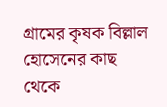গ্রামের কৃষক বিল্লাল হোসেনের কাছ থেকে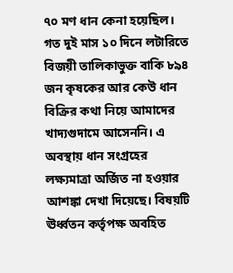৭০ মণ ধান কেনা হয়েছিল। গত দুই মাস ১০ দিনে লটারিতে বিজয়ী তালিকাভুক্ত বাকি ৮৯৪ জন কৃষকের আর কেউ ধান বিক্রির কথা নিয়ে আমাদের খাদ্যগুদামে আসেননি। এ অবস্থায় ধান সংগ্রহের লক্ষ্যমাত্রা অর্জিত না হওয়ার আশঙ্কা দেখা দিয়েছে। বিষয়টি ঊর্ধ্বতন কর্তৃপক্ষ অবহিত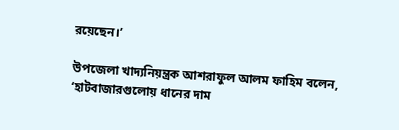রয়েছেন।’

উপজেলা খাদ্যনিয়ন্ত্রক আশরাফুল আলম ফাহিম বলেন, ‘হাটবাজারগুলোয় ধানের দাম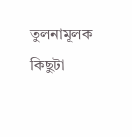তুলনামূলক কিছুটা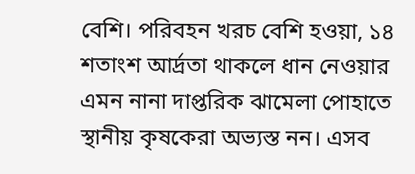বেশি। পরিবহন খরচ বেশি হওয়া, ১৪ শতাংশ আর্দ্রতা থাকলে ধান নেওয়ার এমন নানা দাপ্তরিক ঝামেলা পোহাতে স্থানীয় কৃষকেরা অভ্যস্ত নন। এসব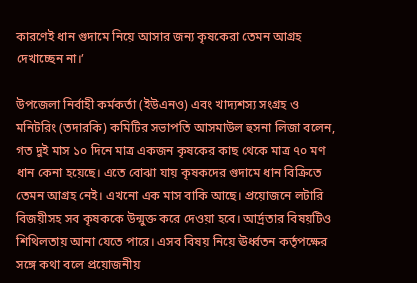কারণেই ধান গুদামে নিয়ে আসার জন্য কৃষকেরা তেমন আগ্রহ দেখাচ্ছেন না।’

উপজেলা নির্বাহী কর্মকর্তা (ইউএনও) এবং খাদ্যশস্য সংগ্রহ ও মনিটরিং (তদারকি) কমিটির সভাপতি আসমাউল হুসনা লিজা বলেন, গত দুই মাস ১০ দিনে মাত্র একজন কৃষকের কাছ থেকে মাত্র ৭০ মণ ধান কেনা হয়েছে। এতে বোঝা যায় কৃষকদের গুদামে ধান বিক্রিতে তেমন আগ্রহ নেই। এখনো এক মাস বাকি আছে। প্রয়োজনে লটারি বিজয়ীসহ সব কৃষককে উন্মুক্ত করে দেওয়া হবে। আর্দ্রতার বিষয়টিও শিথিলতায় আনা যেতে পারে। এসব বিষয় নিয়ে ঊর্ধ্বতন কর্তৃপক্ষের সঙ্গে কথা বলে প্রয়োজনীয়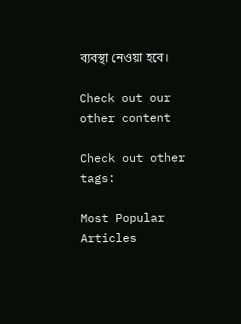ব্যবস্থা নেওয়া হবে।

Check out our other content

Check out other tags:

Most Popular Articles